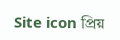Site icon প্রিয়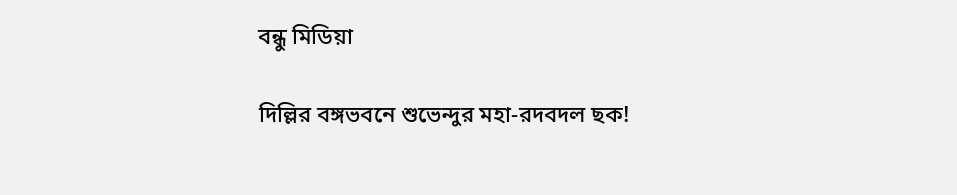বন্ধু মিডিয়া

দিল্লির বঙ্গভবনে শুভেন্দুর মহা-রদবদল ছক!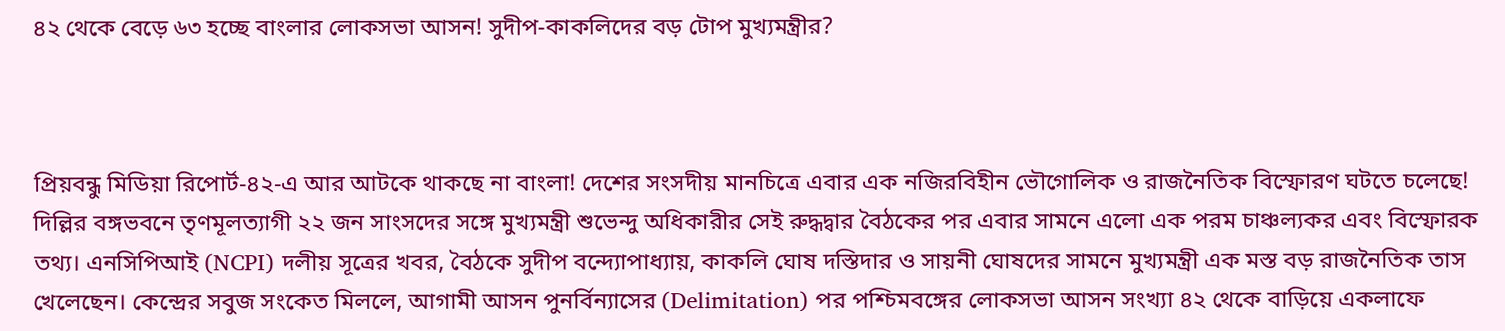৪২ থেকে বেড়ে ৬৩ হচ্ছে বাংলার লোকসভা আসন! সুদীপ-কাকলিদের বড় টোপ মুখ্যমন্ত্রীর?



প্রিয়বন্ধু মিডিয়া রিপোর্ট-৪২-এ আর আটকে থাকছে না বাংলা! দেশের সংসদীয় মানচিত্রে এবার এক নজিরবিহীন ভৌগোলিক ও রাজনৈতিক বিস্ফোরণ ঘটতে চলেছে! দিল্লির বঙ্গভবনে তৃণমূলত্যাগী ২২ জন সাংসদের সঙ্গে মুখ্যমন্ত্রী শুভেন্দু অধিকারীর সেই রুদ্ধদ্বার বৈঠকের পর এবার সামনে এলো এক পরম চাঞ্চল্যকর এবং বিস্ফোরক তথ্য। এনসিপিআই (NCPI) দলীয় সূত্রের খবর, বৈঠকে সুদীপ বন্দ্যোপাধ্যায়, কাকলি ঘোষ দস্তিদার ও সায়নী ঘোষদের সামনে মুখ্যমন্ত্রী এক মস্ত বড় রাজনৈতিক তাস খেলেছেন। কেন্দ্রের সবুজ সংকেত মিললে, আগামী আসন পুনর্বিন্যাসের (Delimitation) পর পশ্চিমবঙ্গের লোকসভা আসন সংখ্যা ৪২ থেকে বাড়িয়ে একলাফে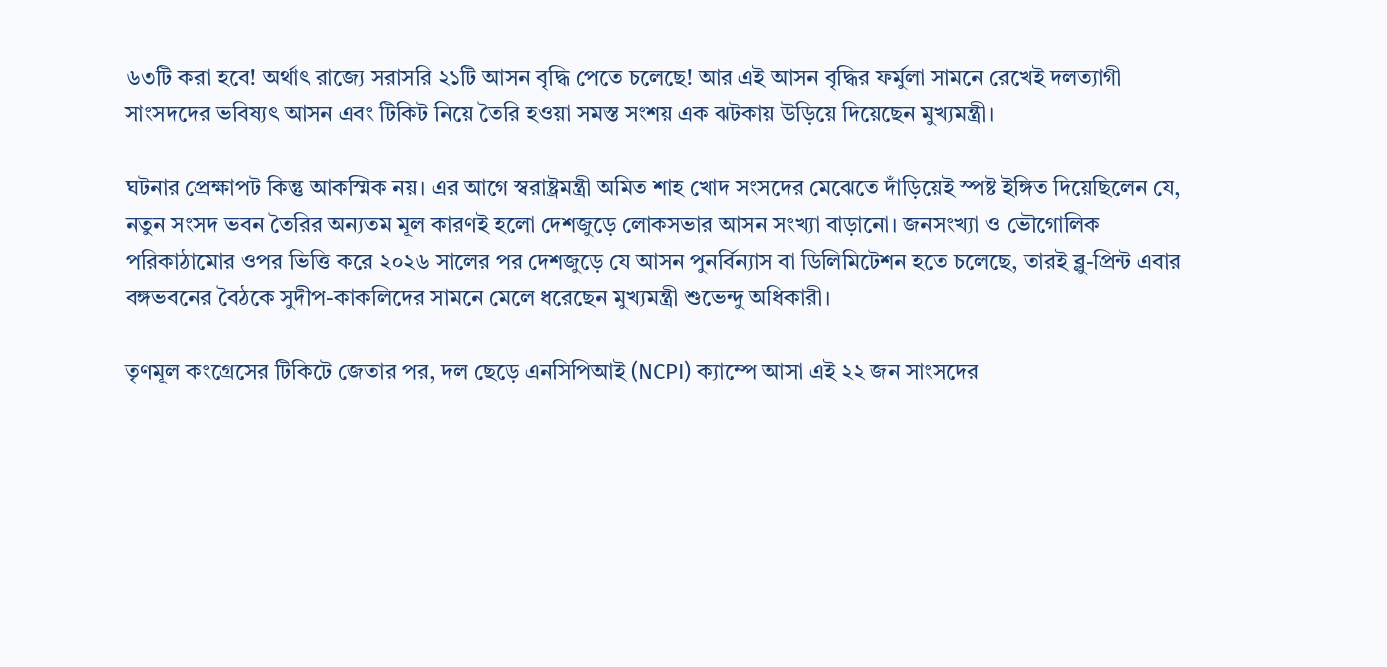৬৩টি করা হবে! অর্থাৎ রাজ্যে সরাসরি ২১টি আসন বৃদ্ধি পেতে চলেছে! আর এই আসন বৃদ্ধির ফর্মুলা সামনে রেখেই দলত্যাগী সাংসদদের ভবিষ্যৎ আসন এবং টিকিট নিয়ে তৈরি হওয়া সমস্ত সংশয় এক ঝটকায় উড়িয়ে দিয়েছেন মুখ্যমন্ত্রী।

ঘটনার প্রেক্ষাপট কিন্তু আকস্মিক নয়। এর আগে স্বরাষ্ট্রমন্ত্রী অমিত শাহ খোদ সংসদের মেঝেতে দাঁড়িয়েই স্পষ্ট ইঙ্গিত দিয়েছিলেন যে, নতুন সংসদ ভবন তৈরির অন্যতম মূল কারণই হলো দেশজুড়ে লোকসভার আসন সংখ্যা বাড়ানো। জনসংখ্যা ও ভৌগোলিক পরিকাঠামোর ওপর ভিত্তি করে ২০২৬ সালের পর দেশজুড়ে যে আসন পুনর্বিন্যাস বা ডিলিমিটেশন হতে চলেছে, তারই ব্লু-প্রিন্ট এবার বঙ্গভবনের বৈঠকে সুদীপ-কাকলিদের সামনে মেলে ধরেছেন মুখ্যমন্ত্রী শুভেন্দু অধিকারী।

তৃণমূল কংগ্রেসের টিকিটে জেতার পর, দল ছেড়ে এনসিপিআই (NCPI) ক্যাম্পে আসা এই ২২ জন সাংসদের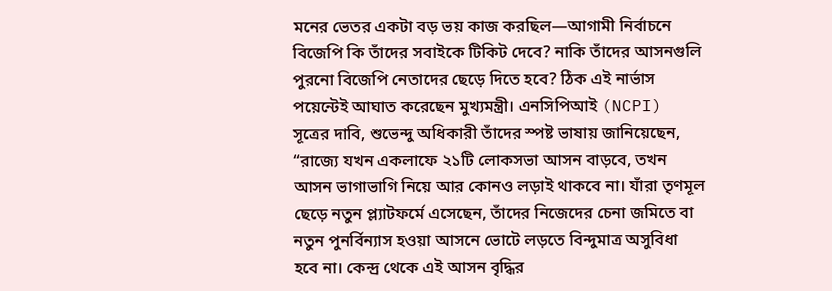মনের ভেতর একটা বড় ভয় কাজ করছিল—আগামী নির্বাচনে বিজেপি কি তাঁদের সবাইকে টিকিট দেবে? নাকি তাঁদের আসনগুলি পুরনো বিজেপি নেতাদের ছেড়ে দিতে হবে? ঠিক এই নার্ভাস পয়েন্টেই আঘাত করেছেন মুখ্যমন্ত্রী। এনসিপিআই (NCPI) সূত্রের দাবি, শুভেন্দু অধিকারী তাঁদের স্পষ্ট ভাষায় জানিয়েছেন, “রাজ্যে যখন একলাফে ২১টি লোকসভা আসন বাড়বে, তখন আসন ভাগাভাগি নিয়ে আর কোনও লড়াই থাকবে না। যাঁরা তৃণমূল ছেড়ে নতুন প্ল্যাটফর্মে এসেছেন, তাঁদের নিজেদের চেনা জমিতে বা নতুন পুনর্বিন্যাস হওয়া আসনে ভোটে লড়তে বিন্দুমাত্র অসুবিধা হবে না। কেন্দ্র থেকে এই আসন বৃদ্ধির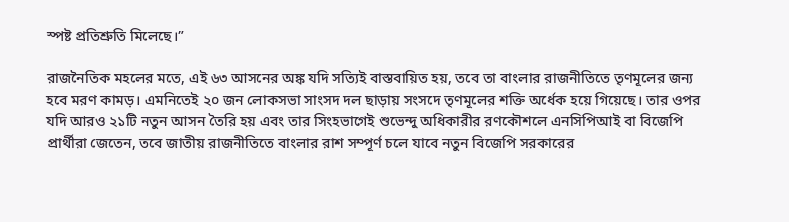স্পষ্ট প্রতিশ্রুতি মিলেছে।”

রাজনৈতিক মহলের মতে, এই ৬৩ আসনের অঙ্ক যদি সত্যিই বাস্তবায়িত হয়, তবে তা বাংলার রাজনীতিতে তৃণমূলের জন্য হবে মরণ কামড়। এমনিতেই ২০ জন লোকসভা সাংসদ দল ছাড়ায় সংসদে তৃণমূলের শক্তি অর্ধেক হয়ে গিয়েছে। তার ওপর যদি আরও ২১টি নতুন আসন তৈরি হয় এবং তার সিংহভাগেই শুভেন্দু অধিকারীর রণকৌশলে এনসিপিআই বা বিজেপি প্রার্থীরা জেতেন, তবে জাতীয় রাজনীতিতে বাংলার রাশ সম্পূর্ণ চলে যাবে নতুন বিজেপি সরকারের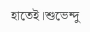হাতেই।শুভেন্দু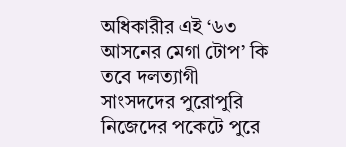অধিকারীর এই ‘৬৩ আসনের মেগা টোপ’ কি তবে দলত্যাগী সাংসদদের পুরোপুরি নিজেদের পকেটে পুরে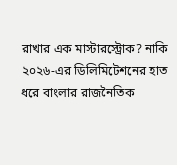রাখার এক মাস্টারস্ট্রোক? নাকি ২০২৬-এর ডিলিমিটেশনের হাত ধরে বাংলার রাজনৈতিক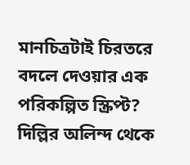মানচিত্রটাই চিরতরে বদলে দেওয়ার এক পরিকল্পিত স্ক্রিপ্ট? দিল্লির অলিন্দ থেকে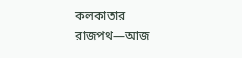কলকাতার রাজপথ—আজ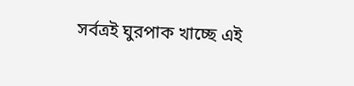সর্বত্রই ঘুরপাক খাচ্ছে এই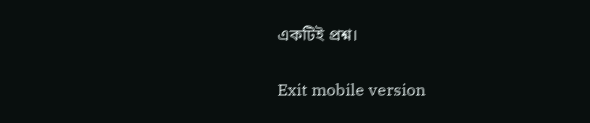একটিই প্রশ্ন।

Exit mobile version